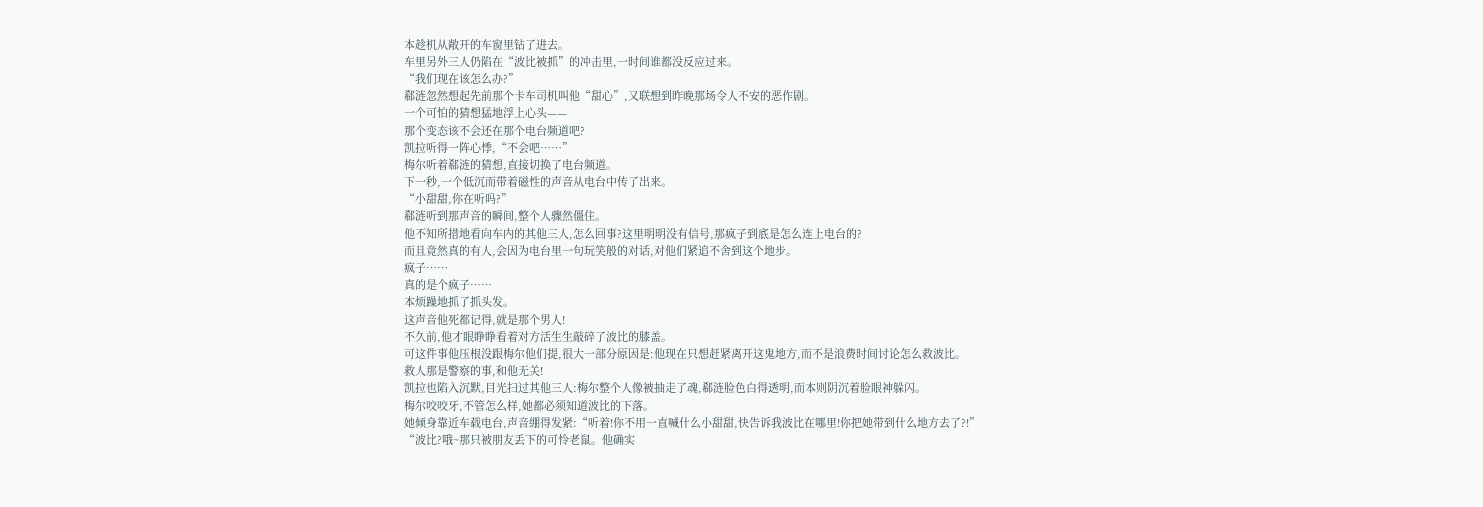本趁机从敞开的车窗里钻了进去。
车里另外三人仍陷在“波比被抓”的冲击里,一时间谁都没反应过来。
“我们现在该怎么办?”
郗涟忽然想起先前那个卡车司机叫他“甜心”,又联想到昨晚那场令人不安的恶作剧。
一个可怕的猜想猛地浮上心头——
那个变态该不会还在那个电台频道吧?
凯拉听得一阵心悸,“不会吧……”
梅尔听着郗涟的猜想,直接切换了电台频道。
下一秒,一个低沉而带着磁性的声音从电台中传了出来。
“小甜甜,你在听吗?”
郗涟听到那声音的瞬间,整个人骤然僵住。
他不知所措地看向车内的其他三人,怎么回事?这里明明没有信号,那疯子到底是怎么连上电台的?
而且竟然真的有人,会因为电台里一句玩笑般的对话,对他们紧追不舍到这个地步。
疯子……
真的是个疯子……
本烦躁地抓了抓头发。
这声音他死都记得,就是那个男人!
不久前,他才眼睁睁看着对方活生生敲碎了波比的膝盖。
可这件事他压根没跟梅尔他们提,很大一部分原因是:他现在只想赶紧离开这鬼地方,而不是浪费时间讨论怎么救波比。
救人那是警察的事,和他无关!
凯拉也陷入沉默,目光扫过其他三人:梅尔整个人像被抽走了魂,郗涟脸色白得透明,而本则阴沉着脸眼神躲闪。
梅尔咬咬牙,不管怎么样,她都必须知道波比的下落。
她倾身靠近车载电台,声音绷得发紧:“听着!你不用一直喊什么小甜甜,快告诉我波比在哪里!你把她带到什么地方去了?!”
“波比?哦~那只被朋友丢下的可怜老鼠。他确实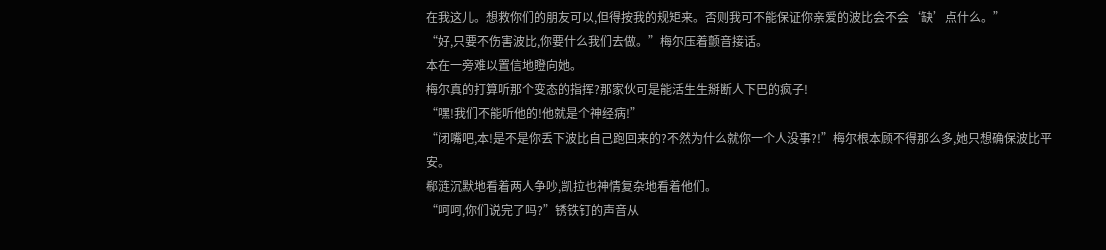在我这儿。想救你们的朋友可以,但得按我的规矩来。否则我可不能保证你亲爱的波比会不会‘缺’点什么。”
“好,只要不伤害波比,你要什么我们去做。”梅尔压着颤音接话。
本在一旁难以置信地瞪向她。
梅尔真的打算听那个变态的指挥?那家伙可是能活生生掰断人下巴的疯子!
“嘿!我们不能听他的!他就是个神经病!”
“闭嘴吧,本!是不是你丢下波比自己跑回来的?不然为什么就你一个人没事?!”梅尔根本顾不得那么多,她只想确保波比平安。
郗涟沉默地看着两人争吵,凯拉也神情复杂地看着他们。
“呵呵,你们说完了吗?”锈铁钉的声音从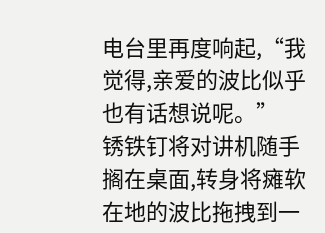电台里再度响起,“我觉得,亲爱的波比似乎也有话想说呢。”
锈铁钉将对讲机随手搁在桌面,转身将瘫软在地的波比拖拽到一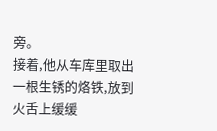旁。
接着,他从车库里取出一根生锈的烙铁,放到火舌上缓缓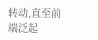转动,直至前端泛起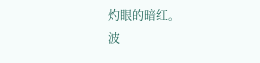灼眼的暗红。
波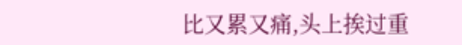比又累又痛,头上挨过重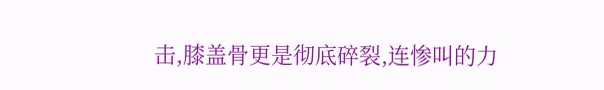击,膝盖骨更是彻底碎裂,连惨叫的力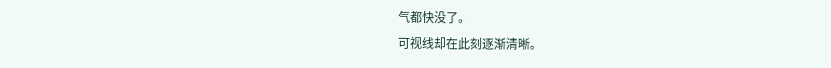气都快没了。
可视线却在此刻逐渐清晰。